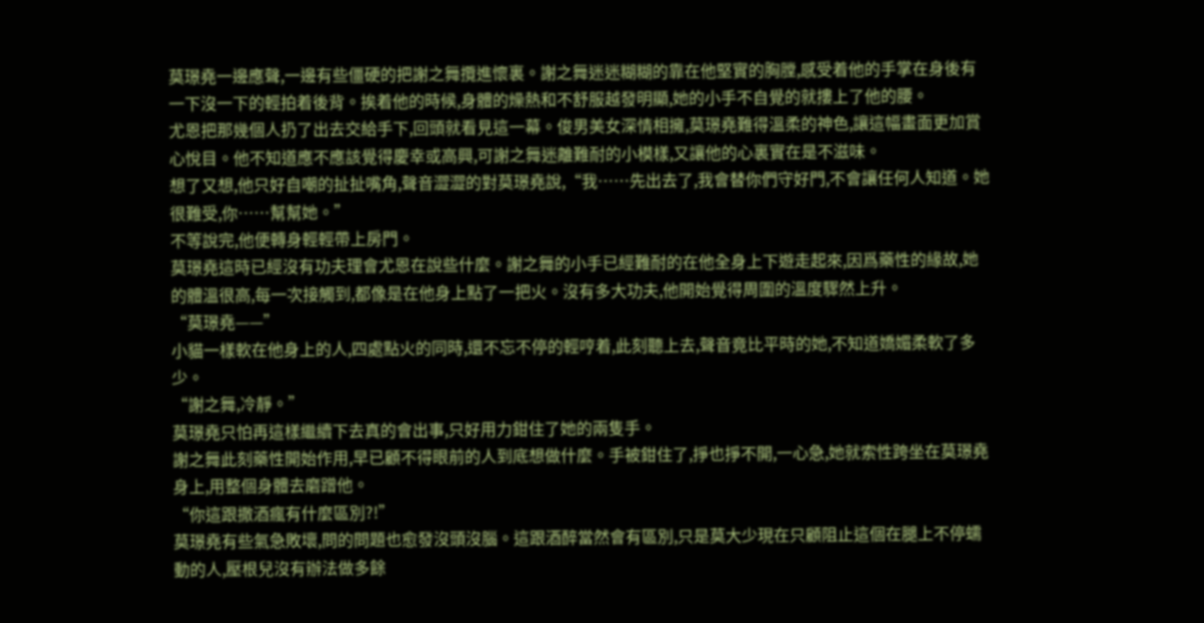莫璟堯一邊應聲,一邊有些僵硬的把謝之舞攬進懷裏。謝之舞迷迷糊糊的靠在他堅實的胸膛,感受着他的手掌在身後有一下沒一下的輕拍着後背。挨着他的時候,身體的燥熱和不舒服越發明顯,她的小手不自覺的就摟上了他的腰。
尤恩把那幾個人扔了出去交給手下,回頭就看見這一幕。俊男美女深情相擁,莫璟堯難得溫柔的神色,讓這幅畫面更加賞心悅目。他不知道應不應該覺得慶幸或高興,可謝之舞迷離難耐的小模樣,又讓他的心裏實在是不滋味。
想了又想,他只好自嘲的扯扯嘴角,聲音澀澀的對莫璟堯說,“我……先出去了,我會替你們守好門,不會讓任何人知道。她很難受,你……幫幫她。”
不等說完,他便轉身輕輕帶上房門。
莫璟堯這時已經沒有功夫理會尤恩在說些什麼。謝之舞的小手已經難耐的在他全身上下遊走起來,因爲藥性的緣故,她的體溫很高,每一次接觸到,都像是在他身上點了一把火。沒有多大功夫,他開始覺得周圍的溫度驟然上升。
“莫璟堯——”
小貓一樣軟在他身上的人,四處點火的同時,還不忘不停的輕哼着,此刻聽上去,聲音竟比平時的她,不知道嬌媚柔軟了多少。
“謝之舞,冷靜。”
莫璟堯只怕再這樣繼續下去真的會出事,只好用力鉗住了她的兩隻手。
謝之舞此刻藥性開始作用,早已顧不得眼前的人到底想做什麼。手被鉗住了,掙也掙不開,一心急,她就索性跨坐在莫璟堯身上,用整個身體去磨蹭他。
“你這跟撒酒瘋有什麼區別?!”
莫璟堯有些氣急敗壞,問的問題也愈發沒頭沒腦。這跟酒醉當然會有區別,只是莫大少現在只顧阻止這個在腿上不停蠕動的人,壓根兒沒有辦法做多餘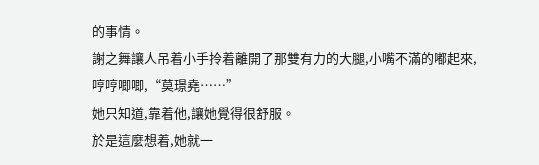的事情。
謝之舞讓人吊着小手拎着離開了那雙有力的大腿,小嘴不滿的嘟起來,哼哼唧唧,“莫璟堯……”
她只知道,靠着他,讓她覺得很舒服。
於是這麼想着,她就一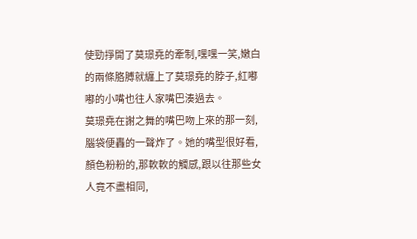使勁掙開了莫璟堯的牽制,嘿嘿一笑,嫩白的兩條胳膊就纏上了莫璟堯的脖子,紅嘟嘟的小嘴也往人家嘴巴湊過去。
莫璟堯在謝之舞的嘴巴吻上來的那一刻,腦袋便轟的一聲炸了。她的嘴型很好看,顏色粉粉的,那軟軟的觸感,跟以往那些女人竟不盡相同,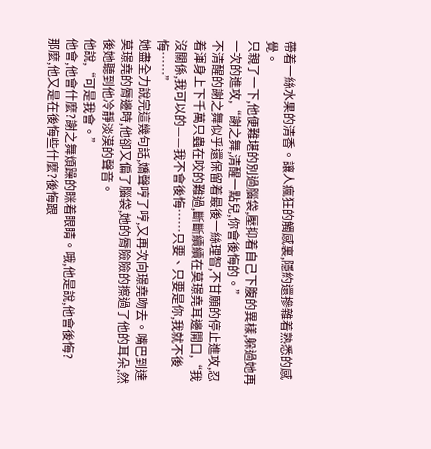帶着一絲水果的清香。讓人瘋狂的觸感裏,隱約還摻雜着熟悉的感覺。
只親了一下,他便難堪的別過腦袋,壓抑着自己下腹的異樣,躲過她再一次的進攻,“謝之舞,清醒一點兒,你會後悔的。”
不清醒的謝之舞似乎還保留着最後一絲理智,不甘願的停止進攻,忍着渾身上下千萬只蟲在咬的難過,斷斷續續在莫璟堯耳邊開口,“我沒關係,我可以的——我不會後悔……只要、只要是你,我就不後悔……”
她盡全力說完這幾句話,嬌聲哼了哼,又再次向璟堯吻去。嘴巴到達莫璟堯的脣邊時,他卻又偏了腦袋,她的脣險險的擦過了他的耳朵,然後她聽到他冷靜淡漠的聲音。
他說,“可是我會。”
他會,他會什麼?謝之舞煩躁的眯着眼睛。哦,他是說,他會後悔?
那麼,他又是在後悔些什麼?後悔跟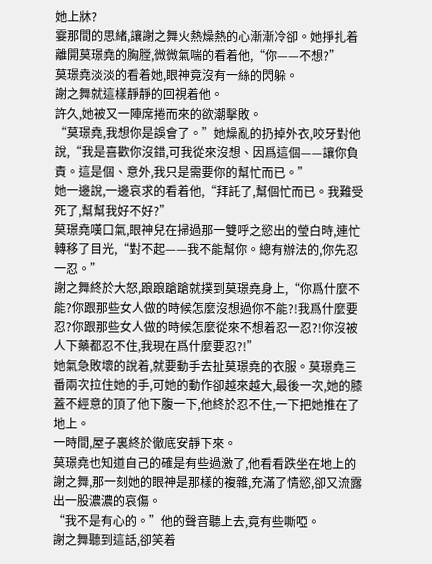她上牀?
霎那間的思緒,讓謝之舞火熱燥熱的心漸漸冷卻。她掙扎着離開莫璟堯的胸膛,微微氣喘的看着他,“你——不想?”
莫璟堯淡淡的看着她,眼神竟沒有一絲的閃躲。
謝之舞就這樣靜靜的回視着他。
許久,她被又一陣席捲而來的欲潮擊敗。
“莫璟堯,我想你是誤會了。”她燥亂的扔掉外衣,咬牙對他說,“我是喜歡你沒錯,可我從來沒想、因爲這個——讓你負責。這是個、意外,我只是需要你的幫忙而已。”
她一邊說,一邊哀求的看着他,“拜託了,幫個忙而已。我難受死了,幫幫我好不好?”
莫璟堯嘆口氣,眼神兒在掃過那一雙呼之慾出的瑩白時,連忙轉移了目光,“對不起——我不能幫你。總有辦法的,你先忍一忍。”
謝之舞終於大怒,踉踉蹌蹌就撲到莫璟堯身上,“你爲什麼不能?你跟那些女人做的時候怎麼沒想過你不能?!我爲什麼要忍?你跟那些女人做的時候怎麼從來不想着忍一忍?!你沒被人下藥都忍不住,我現在爲什麼要忍?!”
她氣急敗壞的說着,就要動手去扯莫璟堯的衣服。莫璟堯三番兩次拉住她的手,可她的動作卻越來越大,最後一次,她的膝蓋不經意的頂了他下腹一下,他終於忍不住,一下把她推在了地上。
一時間,屋子裏終於徹底安靜下來。
莫璟堯也知道自己的確是有些過激了,他看看跌坐在地上的謝之舞,那一刻她的眼神是那樣的複雜,充滿了情慾,卻又流露出一股濃濃的哀傷。
“我不是有心的。”他的聲音聽上去,竟有些嘶啞。
謝之舞聽到這話,卻笑着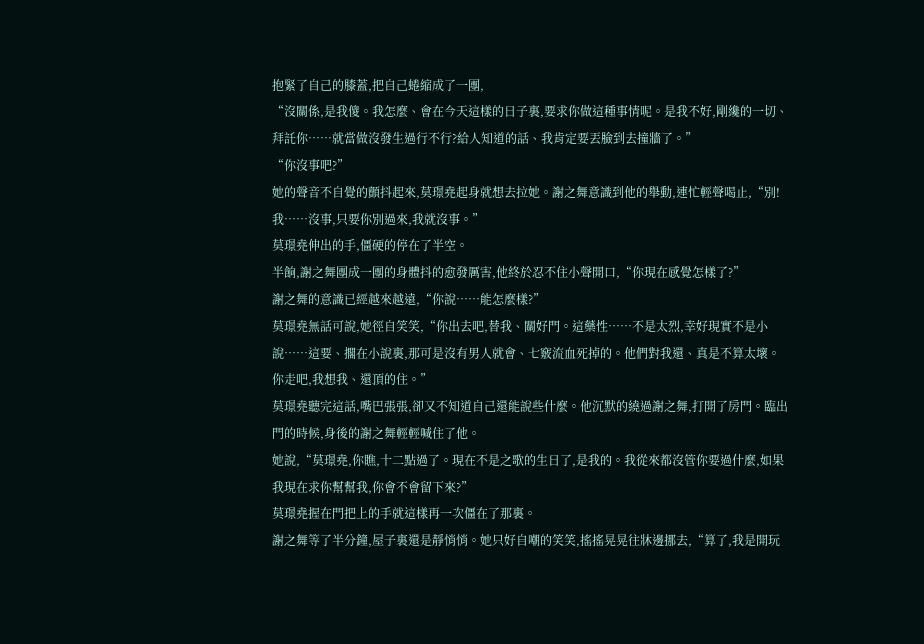抱緊了自己的膝蓋,把自己蜷縮成了一團,
“沒關係,是我傻。我怎麼、會在今天這樣的日子裏,要求你做這種事情呢。是我不好,剛纔的一切、拜託你……就當做沒發生過行不行?給人知道的話、我肯定要丟臉到去撞牆了。”
“你沒事吧?”
她的聲音不自覺的顫抖起來,莫璟堯起身就想去拉她。謝之舞意識到他的舉動,連忙輕聲喝止,“別!我……沒事,只要你別過來,我就沒事。”
莫璟堯伸出的手,僵硬的停在了半空。
半餉,謝之舞團成一團的身體抖的愈發厲害,他終於忍不住小聲開口,“你現在感覺怎樣了?”
謝之舞的意識已經越來越遠,“你說……能怎麼樣?”
莫璟堯無話可說,她徑自笑笑,“你出去吧,替我、關好門。這藥性……不是太烈,幸好現實不是小說……這要、擱在小說裏,那可是沒有男人就會、七竅流血死掉的。他們對我還、真是不算太壞。你走吧,我想我、還頂的住。”
莫璟堯聽完這話,嘴巴張張,卻又不知道自己還能說些什麼。他沉默的繞過謝之舞,打開了房門。臨出門的時候,身後的謝之舞輕輕喊住了他。
她說,“莫璟堯,你瞧,十二點過了。現在不是之歌的生日了,是我的。我從來都沒管你要過什麼,如果我現在求你幫幫我,你會不會留下來?”
莫璟堯握在門把上的手就這樣再一次僵在了那裏。
謝之舞等了半分鐘,屋子裏還是靜悄悄。她只好自嘲的笑笑,搖搖晃晃往牀邊挪去,“算了,我是開玩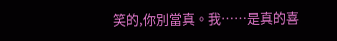笑的,你別當真。我……是真的喜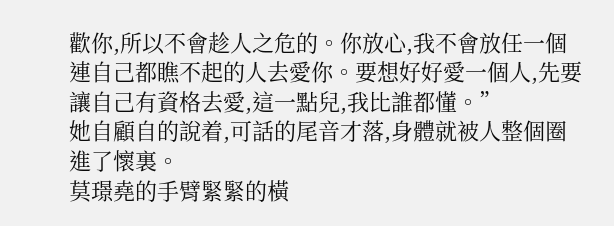歡你,所以不會趁人之危的。你放心,我不會放任一個連自己都瞧不起的人去愛你。要想好好愛一個人,先要讓自己有資格去愛,這一點兒,我比誰都懂。”
她自顧自的說着,可話的尾音才落,身體就被人整個圈進了懷裏。
莫璟堯的手臂緊緊的橫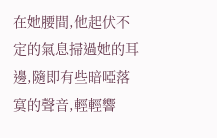在她腰間,他起伏不定的氣息掃過她的耳邊,隨即有些暗啞落寞的聲音,輕輕響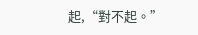起,“對不起。”